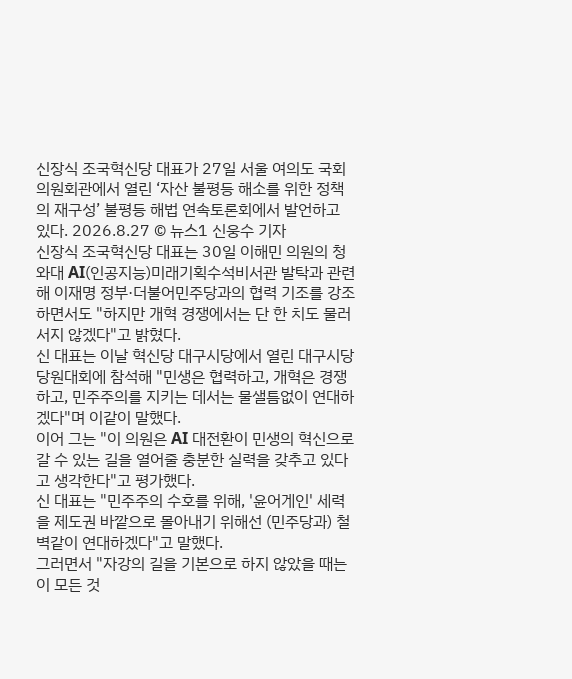신장식 조국혁신당 대표가 27일 서울 여의도 국회 의원회관에서 열린 ‘자산 불평등 해소를 위한 정책의 재구성’ 불평등 해법 연속토론회에서 발언하고 있다. 2026.8.27 © 뉴스1 신웅수 기자
신장식 조국혁신당 대표는 30일 이해민 의원의 청와대 AI(인공지능)미래기획수석비서관 발탁과 관련해 이재명 정부·더불어민주당과의 협력 기조를 강조하면서도 "하지만 개혁 경쟁에서는 단 한 치도 물러서지 않겠다"고 밝혔다.
신 대표는 이날 혁신당 대구시당에서 열린 대구시당 당원대회에 참석해 "민생은 협력하고, 개혁은 경쟁하고, 민주주의를 지키는 데서는 물샐틈없이 연대하겠다"며 이같이 말했다.
이어 그는 "이 의원은 AI 대전환이 민생의 혁신으로 갈 수 있는 길을 열어줄 충분한 실력을 갖추고 있다고 생각한다"고 평가했다.
신 대표는 "민주주의 수호를 위해, '윤어게인' 세력을 제도권 바깥으로 몰아내기 위해선 (민주당과) 철벽같이 연대하겠다"고 말했다.
그러면서 "자강의 길을 기본으로 하지 않았을 때는 이 모든 것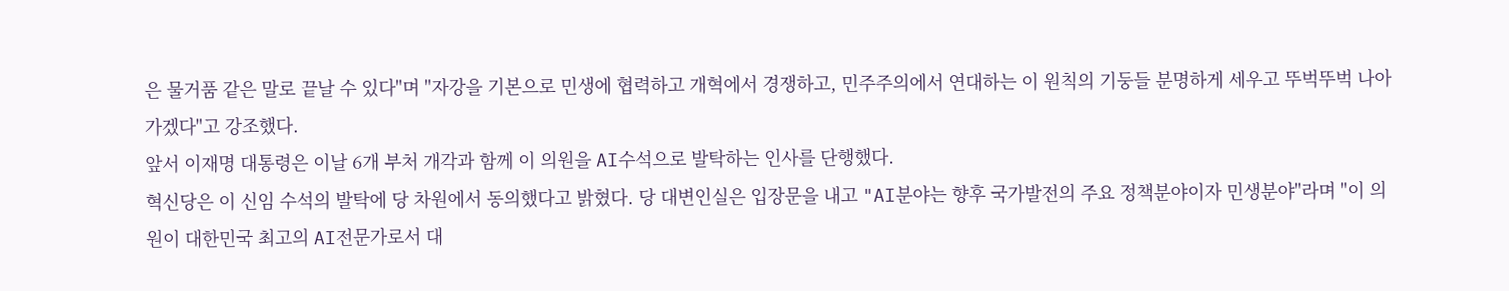은 물거품 같은 말로 끝날 수 있다"며 "자강을 기본으로 민생에 협력하고 개혁에서 경쟁하고, 민주주의에서 연대하는 이 원칙의 기둥들 분명하게 세우고 뚜벅뚜벅 나아가겠다"고 강조했다.
앞서 이재명 대통령은 이날 6개 부처 개각과 함께 이 의원을 AI수석으로 발탁하는 인사를 단행했다.
혁신당은 이 신임 수석의 발탁에 당 차원에서 동의했다고 밝혔다. 당 대변인실은 입장문을 내고 "AI분야는 향후 국가발전의 주요 정책분야이자 민생분야"라며 "이 의원이 대한민국 최고의 AI전문가로서 대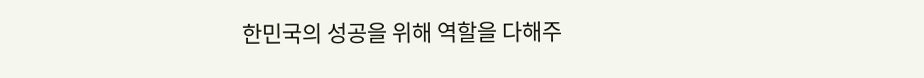한민국의 성공을 위해 역할을 다해주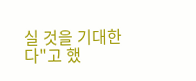실 것을 기대한다"고 했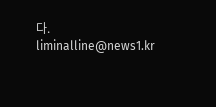다.
liminalline@news1.kr